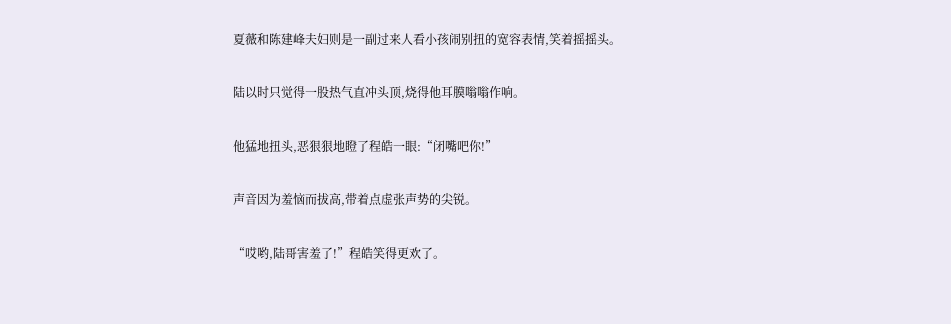夏薇和陈建峰夫妇则是一副过来人看小孩闹别扭的宽容表情,笑着摇摇头。

陆以时只觉得一股热气直冲头顶,烧得他耳膜嗡嗡作响。

他猛地扭头,恶狠狠地瞪了程皓一眼:“闭嘴吧你!”

声音因为羞恼而拔高,带着点虚张声势的尖锐。

“哎哟,陆哥害羞了!”程皓笑得更欢了。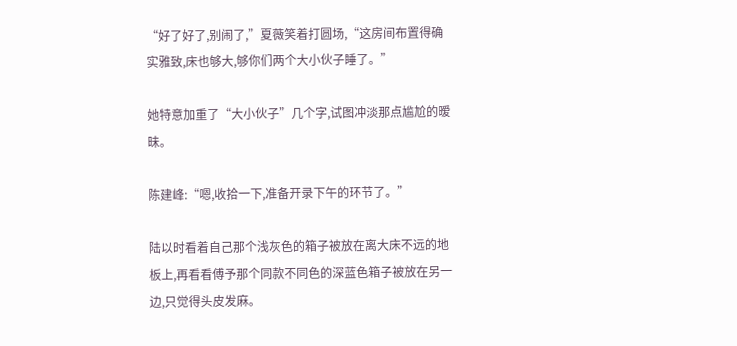“好了好了,别闹了,”夏薇笑着打圆场,“这房间布置得确实雅致,床也够大,够你们两个大小伙子睡了。”

她特意加重了“大小伙子”几个字,试图冲淡那点尴尬的暧昧。

陈建峰:“嗯,收拾一下,准备开录下午的环节了。”

陆以时看着自己那个浅灰色的箱子被放在离大床不远的地板上,再看看傅予那个同款不同色的深蓝色箱子被放在另一边,只觉得头皮发麻。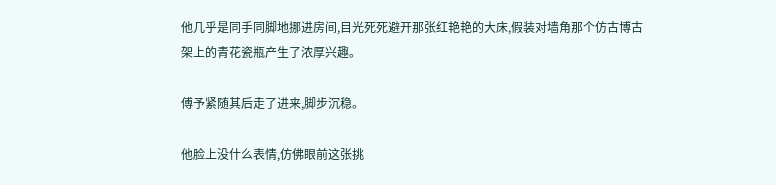他几乎是同手同脚地挪进房间,目光死死避开那张红艳艳的大床,假装对墙角那个仿古博古架上的青花瓷瓶产生了浓厚兴趣。

傅予紧随其后走了进来,脚步沉稳。

他脸上没什么表情,仿佛眼前这张挑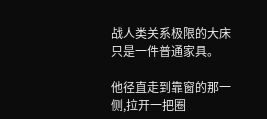战人类关系极限的大床只是一件普通家具。

他径直走到靠窗的那一侧,拉开一把圈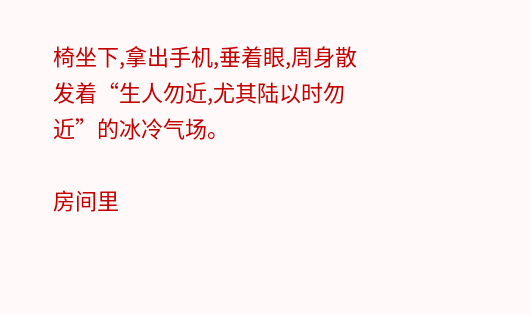椅坐下,拿出手机,垂着眼,周身散发着“生人勿近,尤其陆以时勿近”的冰冷气场。

房间里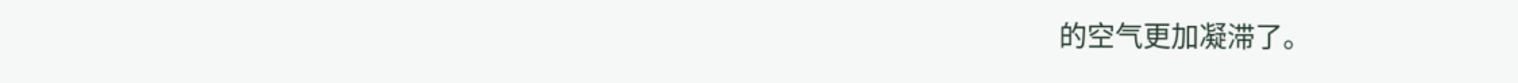的空气更加凝滞了。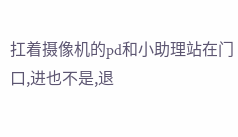扛着摄像机的pd和小助理站在门口,进也不是,退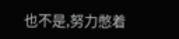也不是,努力憋着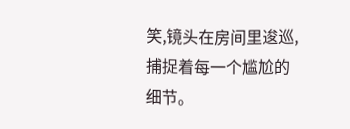笑,镜头在房间里逡巡,捕捉着每一个尴尬的细节。